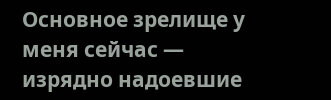Основное зрелище у меня сейчас — изрядно надоевшие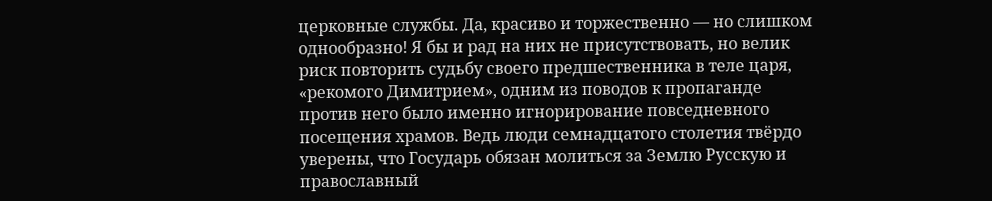церковные службы. Да, красиво и торжественно — но слишком однообразно! Я бы и рад на них не присутствовать, но велик риск повторить судьбу своего предшественника в теле царя, «рекомого Димитрием», одним из поводов к пропаганде против него было именно игнорирование повседневного посещения храмов. Ведь люди семнадцатого столетия твёрдо уверены, что Государь обязан молиться за Землю Русскую и православный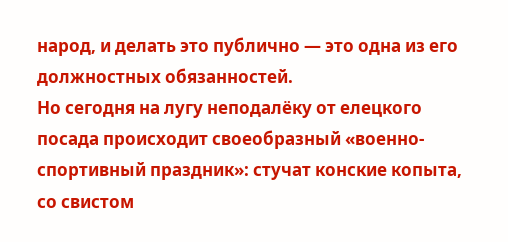народ, и делать это публично — это одна из его должностных обязанностей.
Но сегодня на лугу неподалёку от елецкого посада происходит своеобразный «военно-спортивный праздник»: стучат конские копыта, со свистом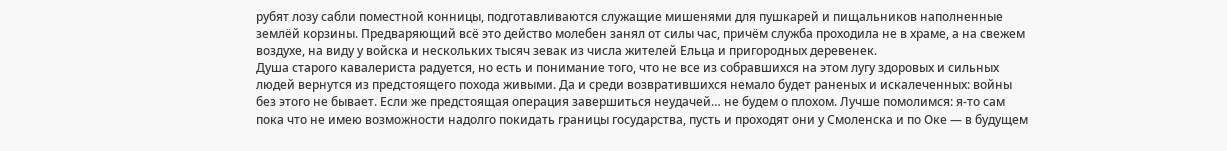рубят лозу сабли поместной конницы, подготавливаются служащие мишенями для пушкарей и пищальников наполненные землёй корзины. Предваряющий всё это действо молебен занял от силы час, причём служба проходила не в храме, а на свежем воздухе, на виду у войска и нескольких тысяч зевак из числа жителей Ельца и пригородных деревенек.
Душа старого кавалериста радуется, но есть и понимание того, что не все из собравшихся на этом лугу здоровых и сильных людей вернутся из предстоящего похода живыми. Да и среди возвратившихся немало будет раненых и искалеченных: войны без этого не бывает. Если же предстоящая операция завершиться неудачей… не будем о плохом. Лучше помолимся: я-то сам пока что не имею возможности надолго покидать границы государства, пусть и проходят они у Смоленска и по Оке — в будущем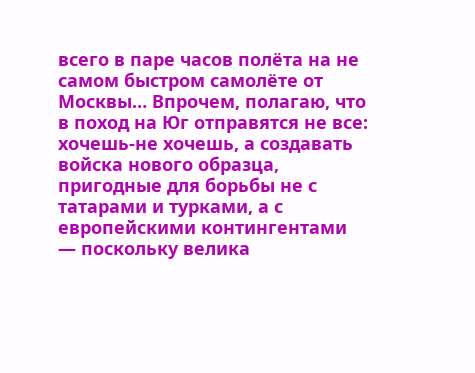всего в паре часов полёта на не самом быстром самолёте от Москвы… Впрочем, полагаю, что в поход на Юг отправятся не все: хочешь-не хочешь, а создавать войска нового образца, пригодные для борьбы не с татарами и турками, а с европейскими контингентами — поскольку велика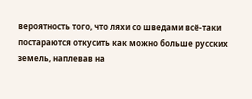вероятность того, что ляхи со шведами всё-таки постараются откусить как можно больше русских земель, наплевав на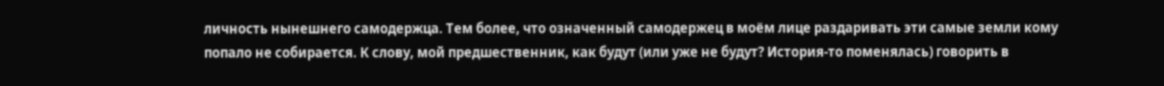личность нынешнего самодержца. Тем более, что означенный самодержец в моём лице раздаривать эти самые земли кому попало не собирается. К слову, мой предшественник, как будут (или уже не будут? История-то поменялась) говорить в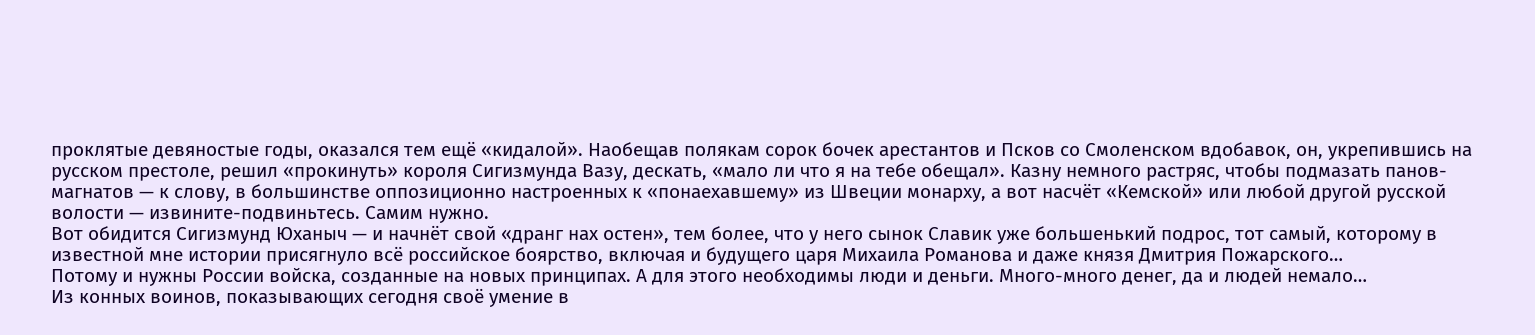проклятые девяностые годы, оказался тем ещё «кидалой». Наобещав полякам сорок бочек арестантов и Псков со Смоленском вдобавок, он, укрепившись на русском престоле, решил «прокинуть» короля Сигизмунда Вазу, дескать, «мало ли что я на тебе обещал». Казну немного растряс, чтобы подмазать панов-магнатов — к слову, в большинстве оппозиционно настроенных к «понаехавшему» из Швеции монарху, а вот насчёт «Кемской» или любой другой русской волости — извините-подвиньтесь. Самим нужно.
Вот обидится Сигизмунд Юханыч — и начнёт свой «дранг нах остен», тем более, что у него сынок Славик уже большенький подрос, тот самый, которому в известной мне истории присягнуло всё российское боярство, включая и будущего царя Михаила Романова и даже князя Дмитрия Пожарского…
Потому и нужны России войска, созданные на новых принципах. А для этого необходимы люди и деньги. Много-много денег, да и людей немало…
Из конных воинов, показывающих сегодня своё умение в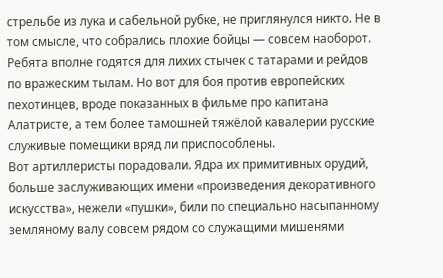стрельбе из лука и сабельной рубке, не приглянулся никто. Не в том смысле, что собрались плохие бойцы — совсем наоборот. Ребята вполне годятся для лихих стычек с татарами и рейдов по вражеским тылам. Но вот для боя против европейских пехотинцев, вроде показанных в фильме про капитана Алатристе, а тем более тамошней тяжёлой кавалерии русские служивые помещики вряд ли приспособлены.
Вот артиллеристы порадовали. Ядра их примитивных орудий, больше заслуживающих имени «произведения декоративного искусства», нежели «пушки», били по специально насыпанному земляному валу совсем рядом со служащими мишенями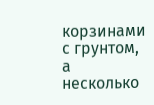корзинами с грунтом, а несколько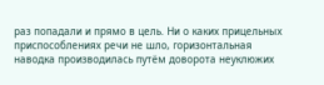раз попадали и прямо в цель. Ни о каких прицельных приспособлениях речи не шло, горизонтальная наводка производилась путём доворота неуклюжих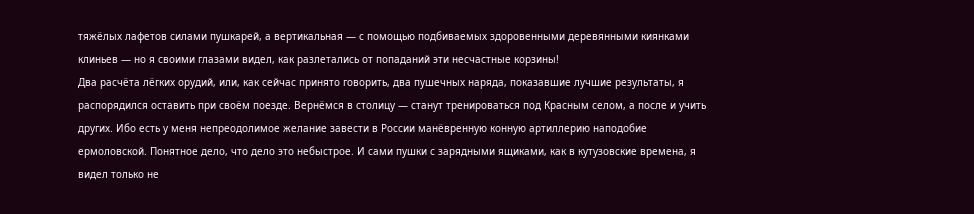тяжёлых лафетов силами пушкарей, а вертикальная — с помощью подбиваемых здоровенными деревянными киянками клиньев — но я своими глазами видел, как разлетались от попаданий эти несчастные корзины!
Два расчёта лёгких орудий, или, как сейчас принято говорить, два пушечных наряда, показавшие лучшие результаты, я распорядился оставить при своём поезде. Вернёмся в столицу — станут тренироваться под Красным селом, а после и учить других. Ибо есть у меня непреодолимое желание завести в России манёвренную конную артиллерию наподобие ермоловской. Понятное дело, что дело это небыстрое. И сами пушки с зарядными ящиками, как в кутузовские времена, я видел только не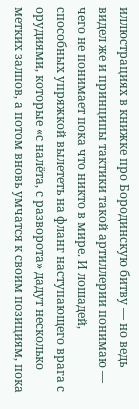иллюстрациях в книжке про Бородинскую битву — но ведь видел же и принципы тактики такой артиллерии понимаю — чего не понимает пока что никто в мире. И лошадей, способных упряжкой вылететь на фланг наступающего врага с орудиями, которые «с налёта, с разворота» дадут несколько метких залпов, а потом вновь умчатся к своим позициям, пока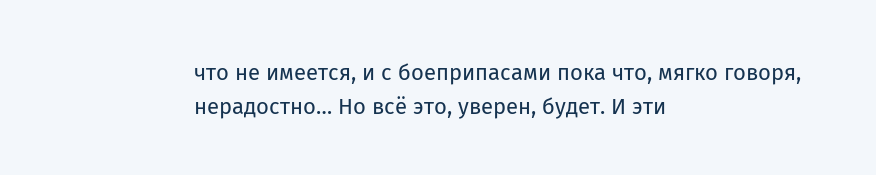что не имеется, и с боеприпасами пока что, мягко говоря, нерадостно… Но всё это, уверен, будет. И эти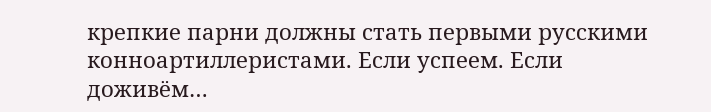крепкие парни должны стать первыми русскими конноартиллеристами. Если успеем. Если доживём…